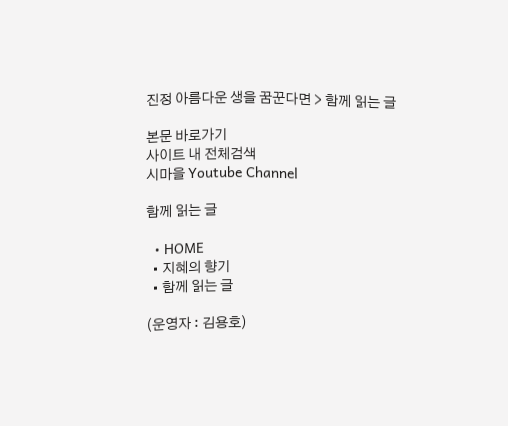진정 아름다운 생을 꿈꾼다면 > 함께 읽는 글

본문 바로가기
사이트 내 전체검색
시마을 Youtube Channel

함께 읽는 글

  • HOME
  • 지혜의 향기
  • 함께 읽는 글

(운영자 : 김용호)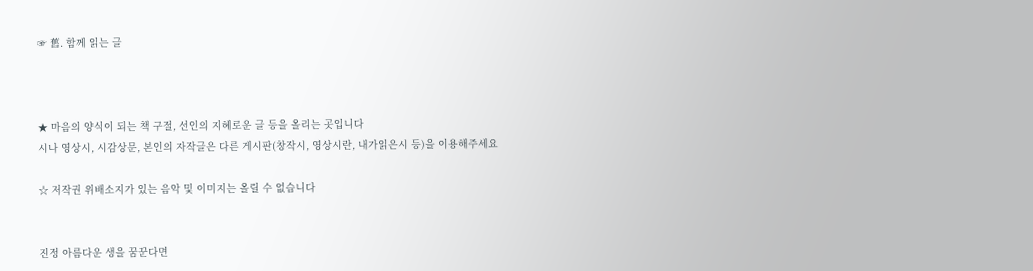☞ 舊. 함께 읽는 글



★ 마음의 양식이 되는 책 구절, 선인의 지혜로운 글 등을 올리는 곳입니다
시나 영상시, 시감상문, 본인의 자작글은 다른 게시판(창작시, 영상시란, 내가읽은시 등)을 이용해주세요

☆ 저작권 위배소지가 있는 음악 및 이미지는 올릴 수 없습니다


진정 아름다운 생을 꿈꾼다면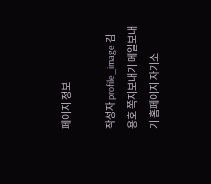페이지 정보

작성자 profile_image 김용호 쪽지보내기 메일보내기 홈페이지 자기소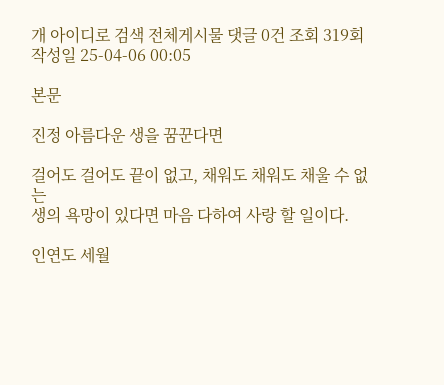개 아이디로 검색 전체게시물 댓글 0건 조회 319회 작성일 25-04-06 00:05

본문

진정 아름다운 생을 꿈꾼다면

걸어도 걸어도 끝이 없고, 채워도 채워도 채울 수 없는
생의 욕망이 있다면 마음 다하여 사랑 할 일이다.

인연도 세월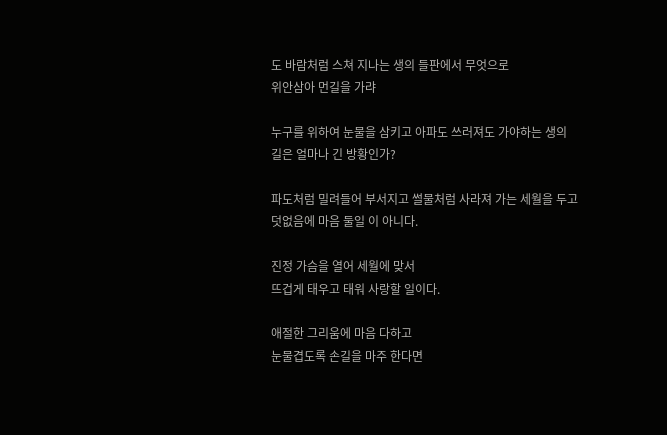도 바람처럼 스쳐 지나는 생의 들판에서 무엇으로
위안삼아 먼길을 가랴

누구를 위하여 눈물을 삼키고 아파도 쓰러져도 가야하는 생의
길은 얼마나 긴 방황인가?

파도처럼 밀려들어 부서지고 썰물처럼 사라져 가는 세월을 두고
덧없음에 마음 둘일 이 아니다.

진정 가슴을 열어 세월에 맞서
뜨겁게 태우고 태워 사랑할 일이다.

애절한 그리움에 마음 다하고
눈물겹도록 손길을 마주 한다면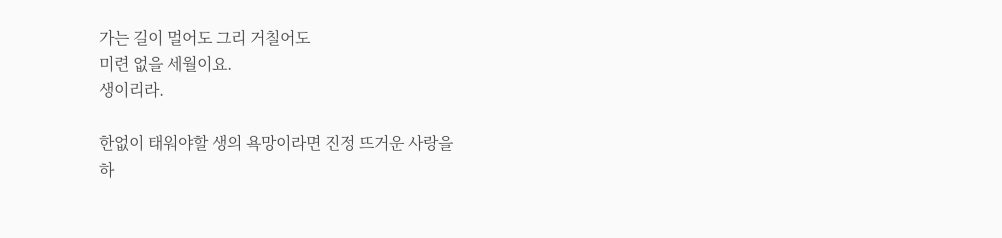가는 길이 멀어도 그리 거칠어도
미련 없을 세월이요.
생이리라.

한없이 태워야할 생의 욕망이라면 진정 뜨거운 사랑을
하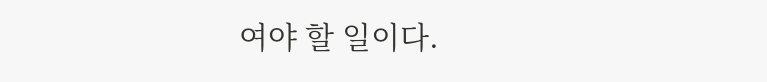여야 할 일이다.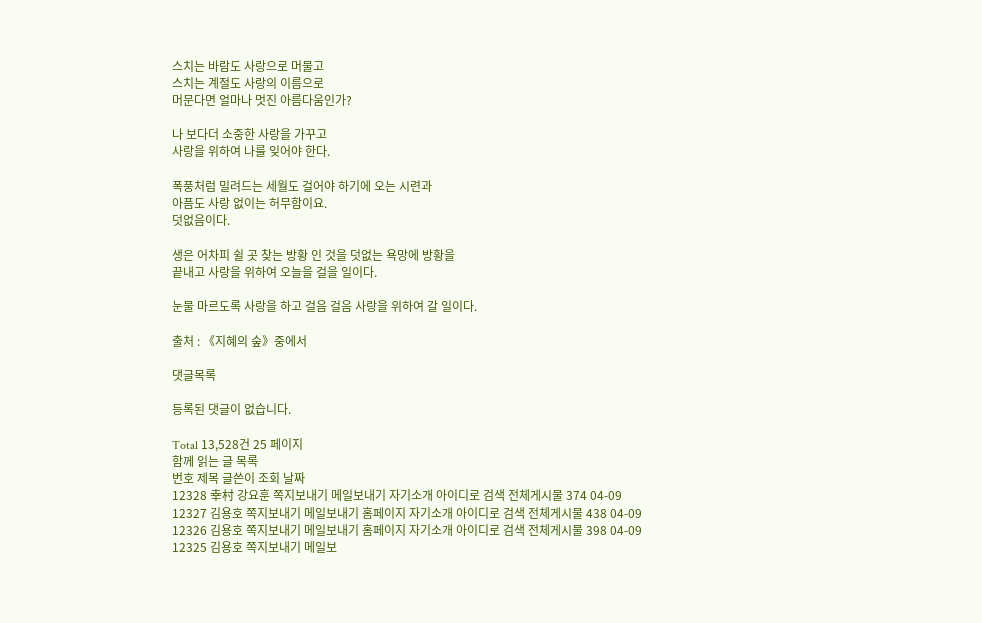스치는 바람도 사랑으로 머물고
스치는 계절도 사랑의 이름으로
머문다면 얼마나 멋진 아름다움인가?

나 보다더 소중한 사랑을 가꾸고
사랑을 위하여 나를 잊어야 한다.

폭풍처럼 밀려드는 세월도 걸어야 하기에 오는 시련과
아픔도 사랑 없이는 허무함이요.
덧없음이다.

생은 어차피 쉴 곳 찾는 방황 인 것을 덧없는 욕망에 방황을
끝내고 사랑을 위하여 오늘을 걸을 일이다.

눈물 마르도록 사랑을 하고 걸음 걸음 사랑을 위하여 갈 일이다.

출처 : 《지혜의 숲》중에서

댓글목록

등록된 댓글이 없습니다.

Total 13,528건 25 페이지
함께 읽는 글 목록
번호 제목 글쓴이 조회 날짜
12328 幸村 강요훈 쪽지보내기 메일보내기 자기소개 아이디로 검색 전체게시물 374 04-09
12327 김용호 쪽지보내기 메일보내기 홈페이지 자기소개 아이디로 검색 전체게시물 438 04-09
12326 김용호 쪽지보내기 메일보내기 홈페이지 자기소개 아이디로 검색 전체게시물 398 04-09
12325 김용호 쪽지보내기 메일보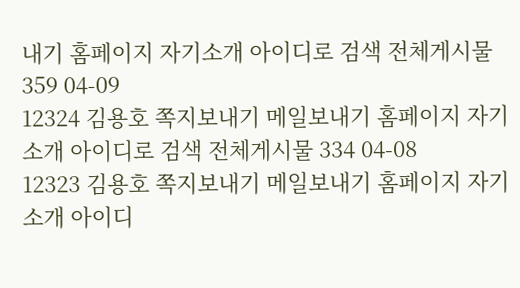내기 홈페이지 자기소개 아이디로 검색 전체게시물 359 04-09
12324 김용호 쪽지보내기 메일보내기 홈페이지 자기소개 아이디로 검색 전체게시물 334 04-08
12323 김용호 쪽지보내기 메일보내기 홈페이지 자기소개 아이디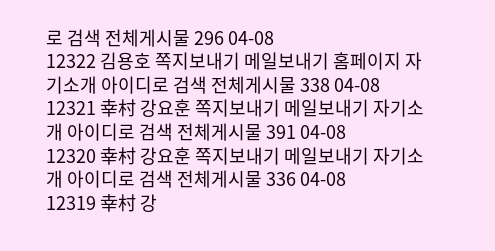로 검색 전체게시물 296 04-08
12322 김용호 쪽지보내기 메일보내기 홈페이지 자기소개 아이디로 검색 전체게시물 338 04-08
12321 幸村 강요훈 쪽지보내기 메일보내기 자기소개 아이디로 검색 전체게시물 391 04-08
12320 幸村 강요훈 쪽지보내기 메일보내기 자기소개 아이디로 검색 전체게시물 336 04-08
12319 幸村 강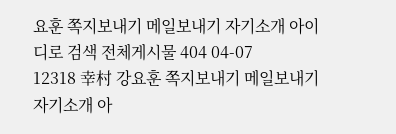요훈 쪽지보내기 메일보내기 자기소개 아이디로 검색 전체게시물 404 04-07
12318 幸村 강요훈 쪽지보내기 메일보내기 자기소개 아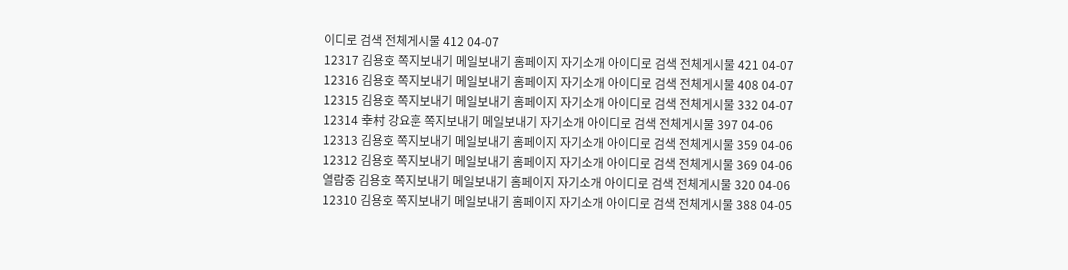이디로 검색 전체게시물 412 04-07
12317 김용호 쪽지보내기 메일보내기 홈페이지 자기소개 아이디로 검색 전체게시물 421 04-07
12316 김용호 쪽지보내기 메일보내기 홈페이지 자기소개 아이디로 검색 전체게시물 408 04-07
12315 김용호 쪽지보내기 메일보내기 홈페이지 자기소개 아이디로 검색 전체게시물 332 04-07
12314 幸村 강요훈 쪽지보내기 메일보내기 자기소개 아이디로 검색 전체게시물 397 04-06
12313 김용호 쪽지보내기 메일보내기 홈페이지 자기소개 아이디로 검색 전체게시물 359 04-06
12312 김용호 쪽지보내기 메일보내기 홈페이지 자기소개 아이디로 검색 전체게시물 369 04-06
열람중 김용호 쪽지보내기 메일보내기 홈페이지 자기소개 아이디로 검색 전체게시물 320 04-06
12310 김용호 쪽지보내기 메일보내기 홈페이지 자기소개 아이디로 검색 전체게시물 388 04-05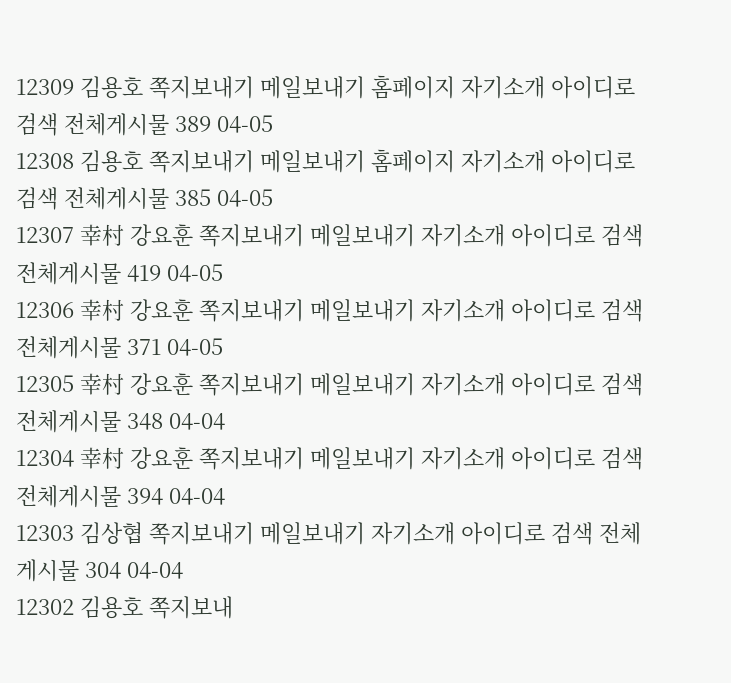12309 김용호 쪽지보내기 메일보내기 홈페이지 자기소개 아이디로 검색 전체게시물 389 04-05
12308 김용호 쪽지보내기 메일보내기 홈페이지 자기소개 아이디로 검색 전체게시물 385 04-05
12307 幸村 강요훈 쪽지보내기 메일보내기 자기소개 아이디로 검색 전체게시물 419 04-05
12306 幸村 강요훈 쪽지보내기 메일보내기 자기소개 아이디로 검색 전체게시물 371 04-05
12305 幸村 강요훈 쪽지보내기 메일보내기 자기소개 아이디로 검색 전체게시물 348 04-04
12304 幸村 강요훈 쪽지보내기 메일보내기 자기소개 아이디로 검색 전체게시물 394 04-04
12303 김상협 쪽지보내기 메일보내기 자기소개 아이디로 검색 전체게시물 304 04-04
12302 김용호 쪽지보내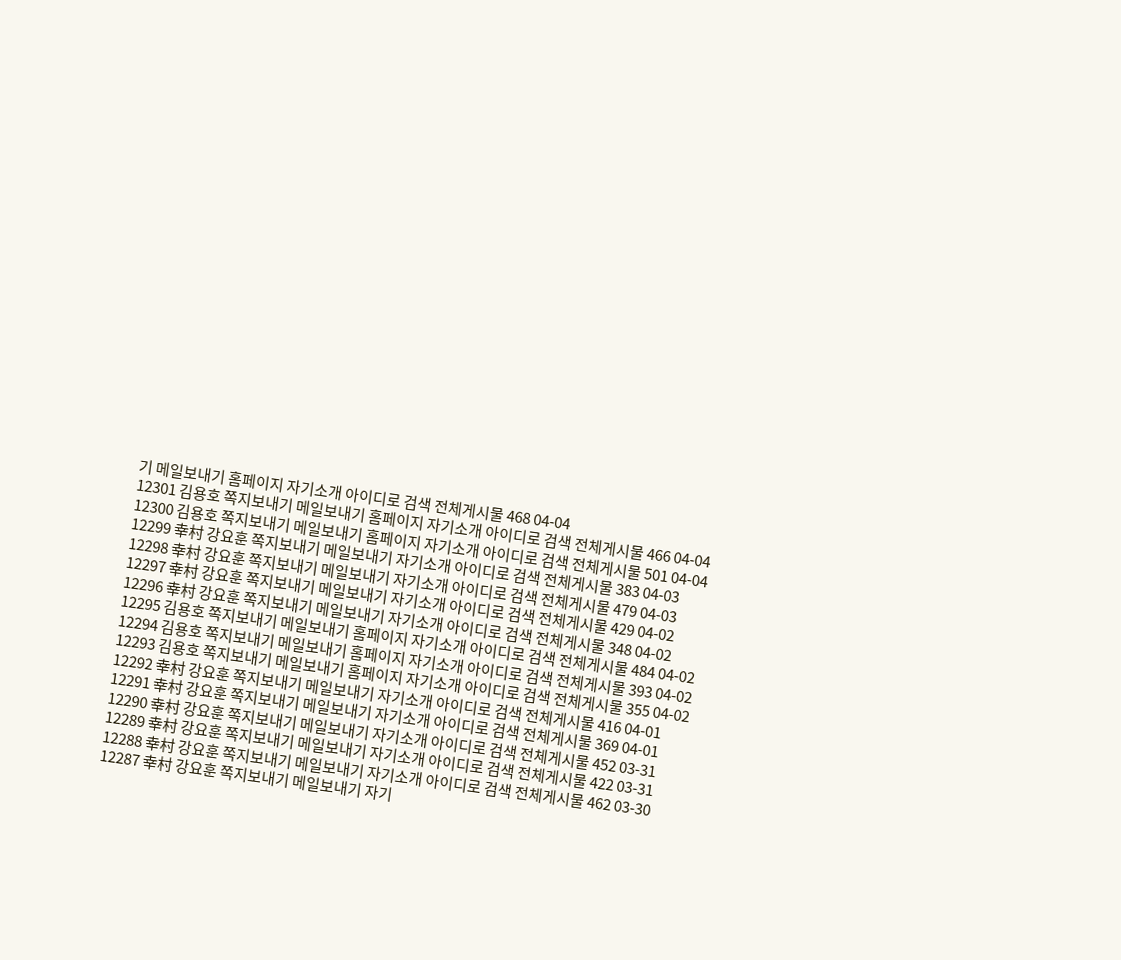기 메일보내기 홈페이지 자기소개 아이디로 검색 전체게시물 468 04-04
12301 김용호 쪽지보내기 메일보내기 홈페이지 자기소개 아이디로 검색 전체게시물 466 04-04
12300 김용호 쪽지보내기 메일보내기 홈페이지 자기소개 아이디로 검색 전체게시물 501 04-04
12299 幸村 강요훈 쪽지보내기 메일보내기 자기소개 아이디로 검색 전체게시물 383 04-03
12298 幸村 강요훈 쪽지보내기 메일보내기 자기소개 아이디로 검색 전체게시물 479 04-03
12297 幸村 강요훈 쪽지보내기 메일보내기 자기소개 아이디로 검색 전체게시물 429 04-02
12296 幸村 강요훈 쪽지보내기 메일보내기 자기소개 아이디로 검색 전체게시물 348 04-02
12295 김용호 쪽지보내기 메일보내기 홈페이지 자기소개 아이디로 검색 전체게시물 484 04-02
12294 김용호 쪽지보내기 메일보내기 홈페이지 자기소개 아이디로 검색 전체게시물 393 04-02
12293 김용호 쪽지보내기 메일보내기 홈페이지 자기소개 아이디로 검색 전체게시물 355 04-02
12292 幸村 강요훈 쪽지보내기 메일보내기 자기소개 아이디로 검색 전체게시물 416 04-01
12291 幸村 강요훈 쪽지보내기 메일보내기 자기소개 아이디로 검색 전체게시물 369 04-01
12290 幸村 강요훈 쪽지보내기 메일보내기 자기소개 아이디로 검색 전체게시물 452 03-31
12289 幸村 강요훈 쪽지보내기 메일보내기 자기소개 아이디로 검색 전체게시물 422 03-31
12288 幸村 강요훈 쪽지보내기 메일보내기 자기소개 아이디로 검색 전체게시물 462 03-30
12287 幸村 강요훈 쪽지보내기 메일보내기 자기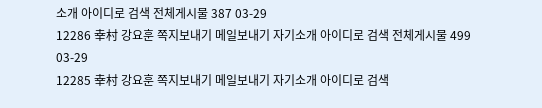소개 아이디로 검색 전체게시물 387 03-29
12286 幸村 강요훈 쪽지보내기 메일보내기 자기소개 아이디로 검색 전체게시물 499 03-29
12285 幸村 강요훈 쪽지보내기 메일보내기 자기소개 아이디로 검색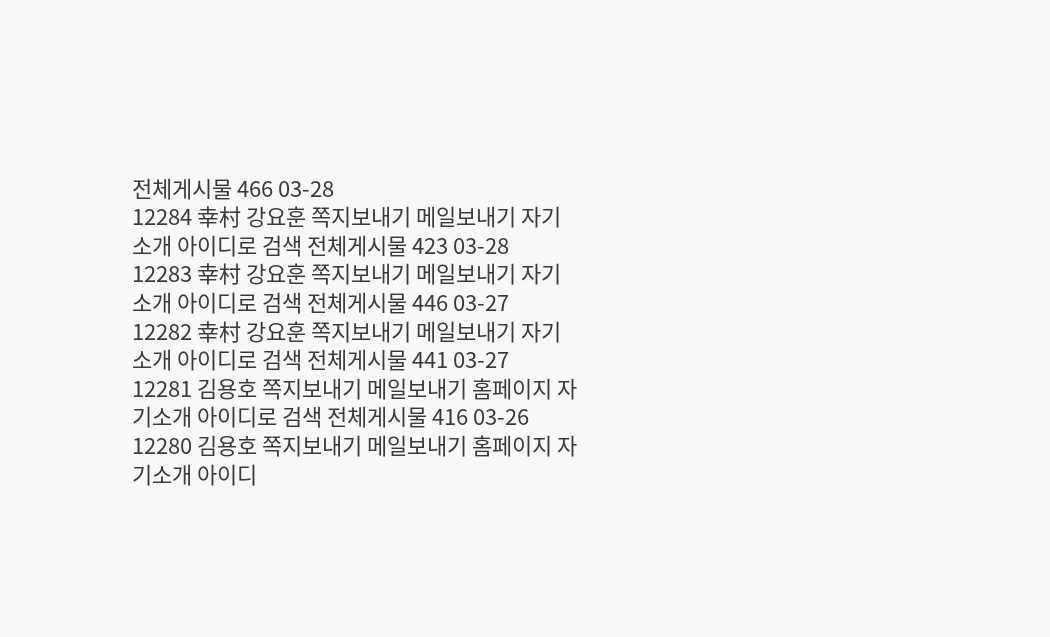전체게시물 466 03-28
12284 幸村 강요훈 쪽지보내기 메일보내기 자기소개 아이디로 검색 전체게시물 423 03-28
12283 幸村 강요훈 쪽지보내기 메일보내기 자기소개 아이디로 검색 전체게시물 446 03-27
12282 幸村 강요훈 쪽지보내기 메일보내기 자기소개 아이디로 검색 전체게시물 441 03-27
12281 김용호 쪽지보내기 메일보내기 홈페이지 자기소개 아이디로 검색 전체게시물 416 03-26
12280 김용호 쪽지보내기 메일보내기 홈페이지 자기소개 아이디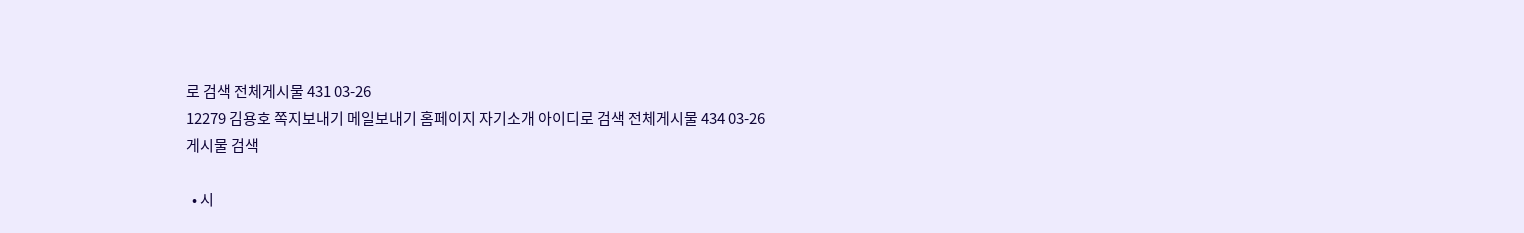로 검색 전체게시물 431 03-26
12279 김용호 쪽지보내기 메일보내기 홈페이지 자기소개 아이디로 검색 전체게시물 434 03-26
게시물 검색

  • 시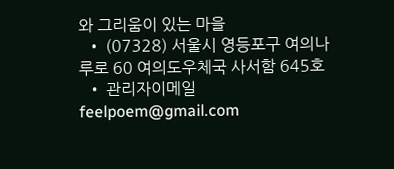와 그리움이 있는 마을
  • (07328) 서울시 영등포구 여의나루로 60 여의도우체국 사서함 645호
  • 관리자이메일 feelpoem@gmail.com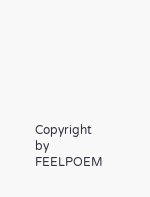Copyright by FEELPOEM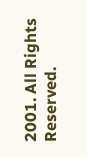2001. All Rights Reserved.